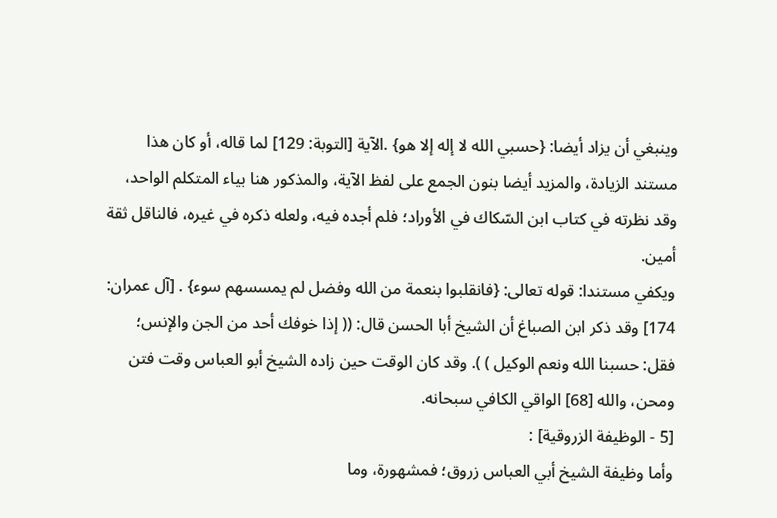وينبغي أن يزاد أيضا: {حسبي الله لا إله إلا هو} .الآية [التوبة: 129] لما قاله، أو كان هذا مستند الزيادة، والمزيد أيضا بنون الجمع على لفظ الآية، والمذكور هنا بياء المتكلم الواحد، وقد نظرته في كتاب ابن السّكاك في الأوراد؛ فلم أجده فيه، ولعله ذكره في غيره، فالناقل ثقة أمين.
ويكفي مستندا: قوله تعالى: {فانقلبوا بنعمة من الله وفضل لم يمسسهم سوء} . [آل عمران: 174] وقد ذكر ابن الصباغ أن الشيخ أبا الحسن قال: (( إذا خوفك أحد من الجن والإنس؛ فقل: حسبنا الله ونعم الوكيل ) ). وقد كان الوقت حين زاده الشيخ أبو العباس وقت فتن ومحن، والله [68] الواقي الكافي سبحانه.
[5 - الوظيفة الزروقية] :
وأما وظيفة الشيخ أبي العباس زروق؛ فمشهورة، وما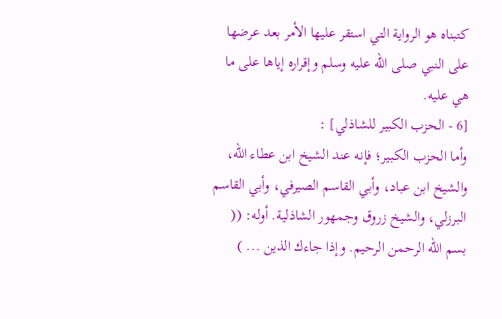كتبناه هو الرواية التي استقر عليها الأمر بعد عرضها على النبي صلى الله عليه وسلم وإقراره إياها على ما هي عليه.
[6 - الحزب الكبير للشاذلي] :
وأما الحزب الكبير؛ فإنه عند الشيخ ابن عطاء الله، والشيخ ابن عباد، وأبي القاسم الصيرفي، وأبي القاسم البرزلي، والشيخ زروق وجمهور الشاذلية. أوله: (( بسم الله الرحمن الرحيم. وإذا جاءك الذين ... )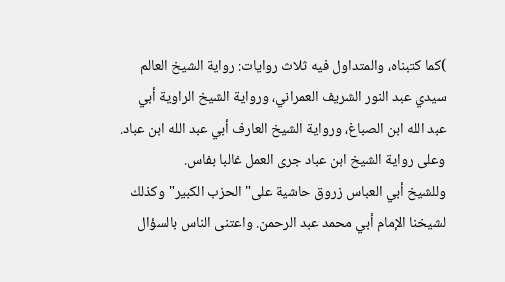)كما كتبناه، والمتداول فيه ثلاث روايات: رواية الشيخ العالم سيدي عبد النور الشريف العمراني، ورواية الشيخ الراوية أبي عبد الله ابن الصباغ، ورواية الشيخ العارف أبي عبد الله ابن عباد. وعلى رواية الشيخ ابن عباد جرى العمل غالبا بفاس.
وللشيخ أبي العباس زروق حاشية على"الحزب الكبير"وكذلك لشيخنا الإمام أبي محمد عبد الرحمن. واعتنى الناس بالسؤال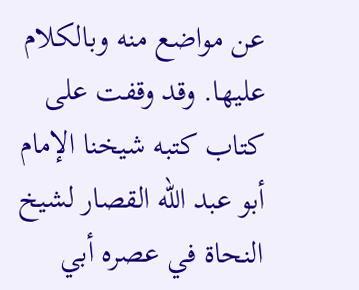عن مواضع منه وبالكلام عليها. وقد وقفت على كتاب كتبه شيخنا الإمام أبو عبد الله القصار لشيخ النحاة في عصره أبي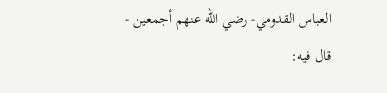العباس القدومي- رضي الله عنهم أجمعين - قال فيه: